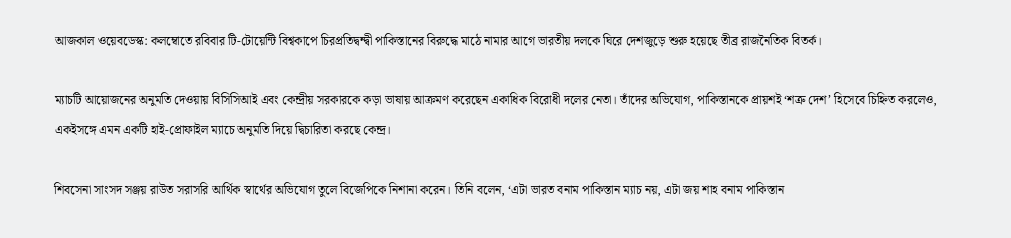আজকাল ওয়েবডেস্ক: কলম্বোতে রবিবার টি-টোয়েন্টি বিশ্বকাপে চিরপ্রতিদ্বন্দ্বী পাকিস্তানের বিরুদ্ধে মাঠে নামার আগে ভারতীয় দলকে ঘিরে দেশজুড়ে শুরু হয়েছে তীব্র রাজনৈতিক বিতর্ক।

ম্যাচটি আয়োজনের অনুমতি দেওয়ায় বিসিসিআই এবং কেন্দ্রীয় সরকারকে কড়া ভাষায় আক্রমণ করেছেন একাধিক বিরোধী দলের নেতা। তাঁদের অভিযোগ, পাকিস্তানকে প্রায়শই ‘শত্রু দেশ’ হিসেবে চিহ্নিত করলেও, একইসঙ্গে এমন একটি হাই-প্রোফাইল ম্যাচে অনুমতি দিয়ে দ্বিচারিতা করছে কেন্দ্র।

শিবসেনা সাংসদ সঞ্জয় রাউত সরাসরি আর্থিক স্বার্থের অভিযোগ তুলে বিজেপিকে নিশানা করেন। তিনি বলেন, ‘এটা ভারত বনাম পাকিস্তান ম্যাচ নয়, এটা জয় শাহ বনাম পাকিস্তান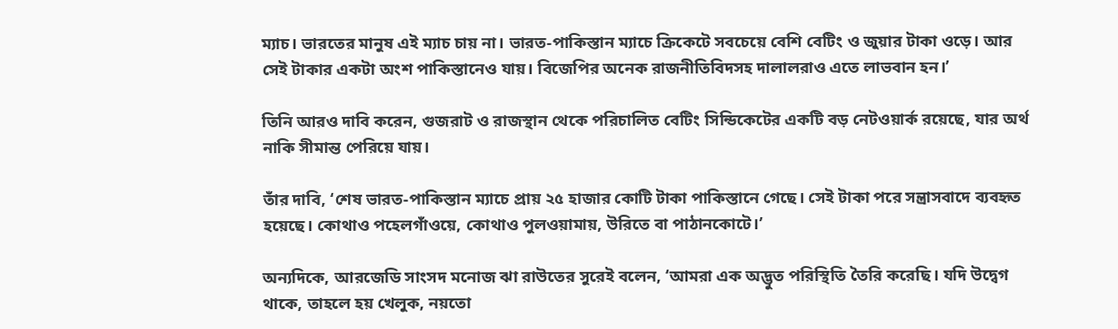ম্যাচ। ভারতের মানুষ এই ম্যাচ চায় না। ভারত-পাকিস্তান ম্যাচে ক্রিকেটে সবচেয়ে বেশি বেটিং ও জুয়ার টাকা ওড়ে। আর সেই টাকার একটা অংশ পাকিস্তানেও যায়। বিজেপির অনেক রাজনীতিবিদসহ দালালরাও এতে লাভবান হন।’

তিনি আরও দাবি করেন, গুজরাট ও রাজস্থান থেকে পরিচালিত বেটিং সিন্ডিকেটের একটি বড় নেটওয়ার্ক রয়েছে, যার অর্থ নাকি সীমান্ত পেরিয়ে যায়।

তাঁর দাবি, ‘শেষ ভারত-পাকিস্তান ম্যাচে প্রায় ২৫ হাজার কোটি টাকা পাকিস্তানে গেছে। সেই টাকা পরে সন্ত্রাসবাদে ব্যবহৃত হয়েছে। কোথাও পহেলগাঁওয়ে, কোথাও পুলওয়ামায়, উরিতে বা পাঠানকোটে।’

অন্যদিকে, আরজেডি সাংসদ মনোজ ঝা রাউতের সুরেই বলেন, ‘আমরা এক অদ্ভুত পরিস্থিতি তৈরি করেছি। যদি উদ্বেগ থাকে, তাহলে হয় খেলুক, নয়তো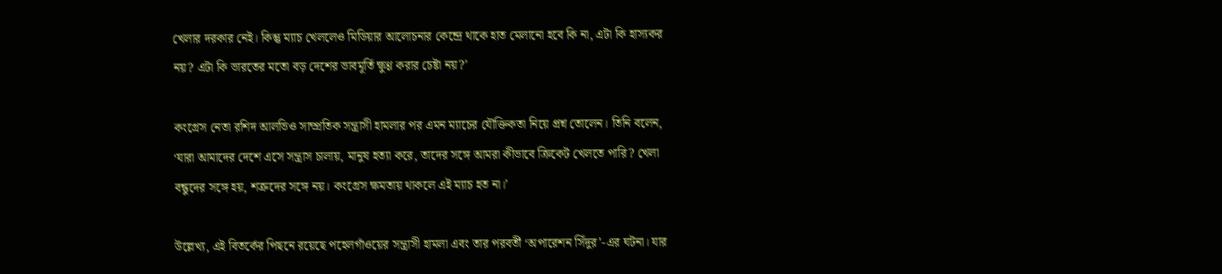খেলার দরকার নেই। কিন্তু ম্যাচ খেললেও মিডিয়ার আলোচনার কেন্দ্রে থাকে হাত মেলানো হবে কি না, এটা কি হাস্যকর নয়? এটা কি ভারতের মতো বড় দেশের ভাবমূর্তি ক্ষুণ্ণ করার চেষ্টা নয়?’

কংগ্রেস নেতা রশিদ আলভিও সাম্প্রতিক সন্ত্রাসী হামলার পর এমন ম্যাচের যৌক্তিকতা নিয়ে প্রশ্ন তোলেন। তিনি বলেন, ‘যারা আমাদের দেশে এসে সন্ত্রাস চালায়, মানুষ হত্যা করে, তাদের সঙ্গে আমরা কীভাবে ক্রিকেট খেলতে পারি? খেলা বন্ধুদের সঙ্গে হয়, শত্রুদের সঙ্গে নয়। কংগ্রেস ক্ষমতায় থাকলে এই ম্যাচ হত না।’

উল্লেখ্য, এই বিতর্কের পিছনে রয়েছে পহেলগাঁওয়ের সন্ত্রাসী হামলা এবং তার পরবর্তী ‘অপারেশন সিঁদুর’-এর ঘটনা। যার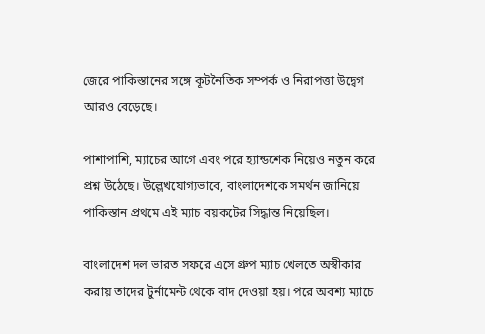জেরে পাকিস্তানের সঙ্গে কূটনৈতিক সম্পর্ক ও নিরাপত্তা উদ্বেগ আরও বেড়েছে।

পাশাপাশি, ম্যাচের আগে এবং পরে হ্যান্ডশেক নিয়েও নতুন করে প্রশ্ন উঠেছে। উল্লেখযোগ্যভাবে, বাংলাদেশকে সমর্থন জানিয়ে পাকিস্তান প্রথমে এই ম্যাচ বয়কটের সিদ্ধান্ত নিয়েছিল।

বাংলাদেশ দল ভারত সফরে এসে গ্রুপ ম্যাচ খেলতে অস্বীকার করায় তাদের টুর্নামেন্ট থেকে বাদ দেওয়া হয়। পরে অবশ্য ম্যাচে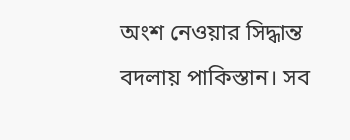অংশ নেওয়ার সিদ্ধান্ত বদলায় পাকিস্তান। সব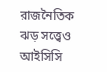রাজনৈতিক ঝড় সত্ত্বেও আইসিসি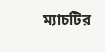ম্যাচটির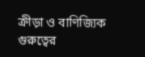ক্রীড়া ও বাণিজ্যিক গুরুত্বের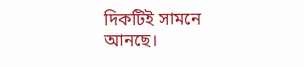দিকটিই সামনে আনছে।